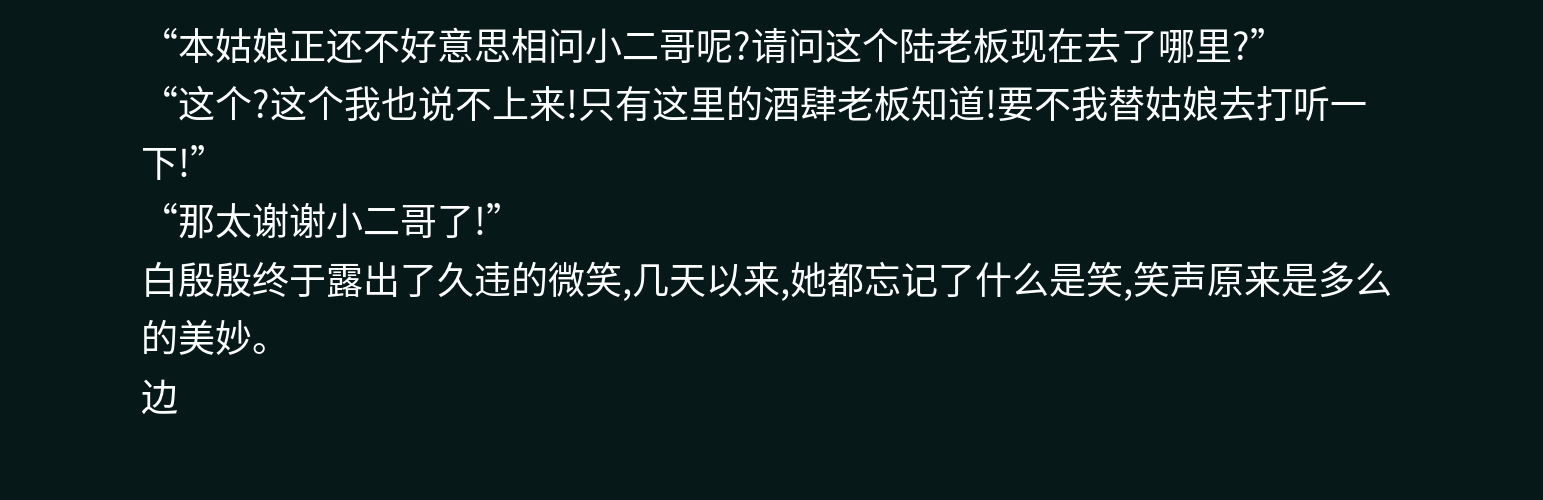“本姑娘正还不好意思相问小二哥呢?请问这个陆老板现在去了哪里?”
“这个?这个我也说不上来!只有这里的酒肆老板知道!要不我替姑娘去打听一下!”
“那太谢谢小二哥了!”
白殷殷终于露出了久违的微笑,几天以来,她都忘记了什么是笑,笑声原来是多么的美妙。
边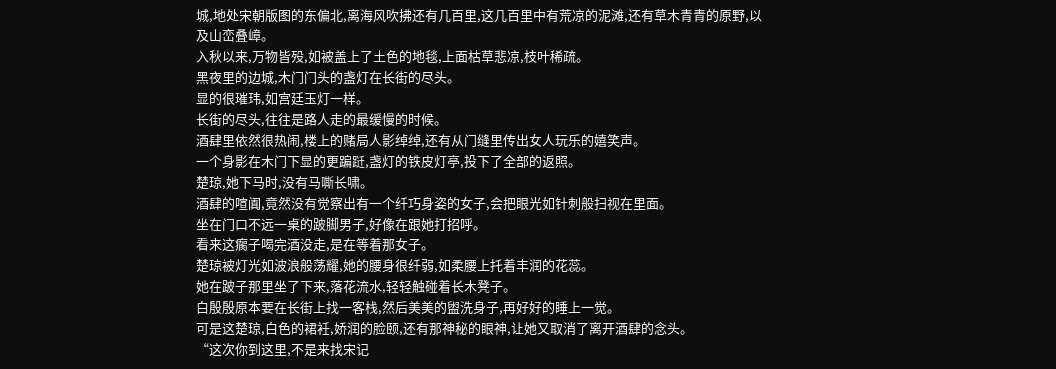城,地处宋朝版图的东偏北,离海风吹拂还有几百里,这几百里中有荒凉的泥滩,还有草木青青的原野,以及山峦叠嶂。
入秋以来,万物皆殁,如被盖上了土色的地毯,上面枯草悲凉,枝叶稀疏。
黑夜里的边城,木门门头的盏灯在长街的尽头。
显的很璀玮,如宫廷玉灯一样。
长街的尽头,往往是路人走的最缓慢的时候。
酒肆里依然很热闹,楼上的赌局人影绰绰,还有从门缝里传出女人玩乐的嬉笑声。
一个身影在木门下显的更蹁跹,盏灯的铁皮灯亭,投下了全部的返照。
楚琼,她下马时,没有马嘶长啸。
酒肆的喧阗,竟然没有觉察出有一个纤巧身姿的女子,会把眼光如针刺般扫视在里面。
坐在门口不远一桌的跛脚男子,好像在跟她打招呼。
看来这瘸子喝完酒没走,是在等着那女子。
楚琼被灯光如波浪般荡耀,她的腰身很纤弱,如柔腰上托着丰润的花蕊。
她在跛子那里坐了下来,落花流水,轻轻触碰着长木凳子。
白殷殷原本要在长街上找一客栈,然后美美的盥洗身子,再好好的睡上一觉。
可是这楚琼,白色的裙衽,娇润的脸颐,还有那神秘的眼神,让她又取消了离开酒肆的念头。
“这次你到这里,不是来找宋记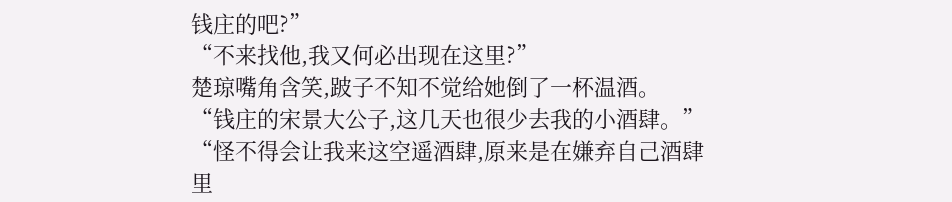钱庄的吧?”
“不来找他,我又何必出现在这里?”
楚琼嘴角含笑,跛子不知不觉给她倒了一杯温酒。
“钱庄的宋景大公子,这几天也很少去我的小酒肆。”
“怪不得会让我来这空遥酒肆,原来是在嫌弃自己酒肆里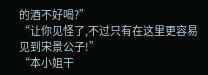的酒不好喝?”
“让你见怪了,不过只有在这里更容易见到宋景公子!”
“本小姐干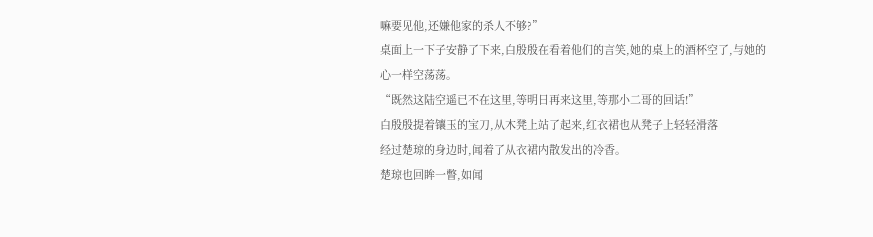嘛要见他,还嫌他家的杀人不够?”
桌面上一下子安静了下来,白殷殷在看着他们的言笑,她的桌上的酒杯空了,与她的心一样空荡荡。
“既然这陆空遥已不在这里,等明日再来这里,等那小二哥的回话!”
白殷殷提着镶玉的宝刀,从木凳上站了起来,红衣裙也从凳子上轻轻滑落
经过楚琼的身边时,闻着了从衣裙内散发出的冷香。
楚琼也回眸一瞥,如闻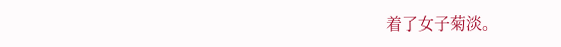着了女子菊淡。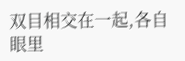双目相交在一起,各自眼里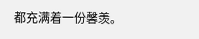都充满着一份馨羡。